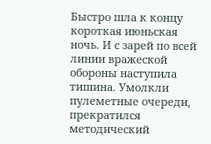Быстро шла к концу короткая июньская ночь. И с зарей по всей линии вражеской обороны наступила тишина. Умолкли пулеметные очереди, прекратился методический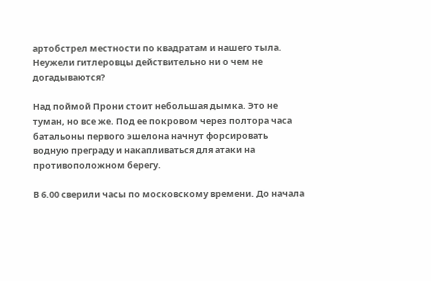артобстрел местности по квадратам и нашего тыла. Неужели гитлеровцы действительно ни о чем не догадываются?

Над поймой Прони стоит небольшая дымка. Это не туман, но все же. Под ее покровом через полтора часа батальоны первого эшелона начнут форсировать водную преграду и накапливаться для атаки на противоположном берегу.

В 6.00 сверили часы по московскому времени. До начала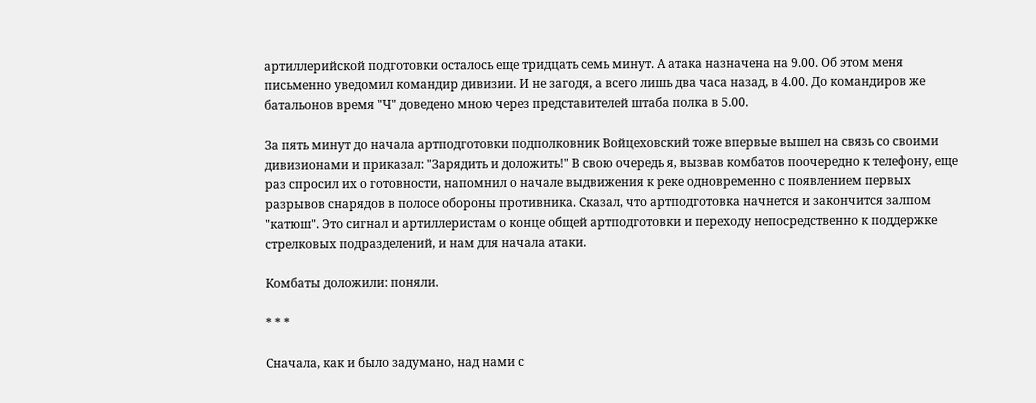артиллерийской подготовки осталось еще тридцать семь минут. А атака назначена на 9.00. Об этом меня письменно уведомил командир дивизии. И не загодя, а всего лишь два часа назад, в 4.00. До командиров же батальонов время "Ч" доведено мною через представителей штаба полка в 5.00.

За пять минут до начала артподготовки подполковник Войцеховский тоже впервые вышел на связь со своими дивизионами и приказал: "Зарядить и доложить!" В свою очередь я, вызвав комбатов поочередно к телефону, еще раз спросил их о готовности, напомнил о начале выдвижения к реке одновременно с появлением первых разрывов снарядов в полосе обороны противника. Сказал, что артподготовка начнется и закончится залпом "катюш". Это сигнал и артиллеристам о конце общей артподготовки и переходу непосредственно к поддержке стрелковых подразделений, и нам для начала атаки.

Комбаты доложили: поняли.

* * *

Сначала, как и было задумано, над нами с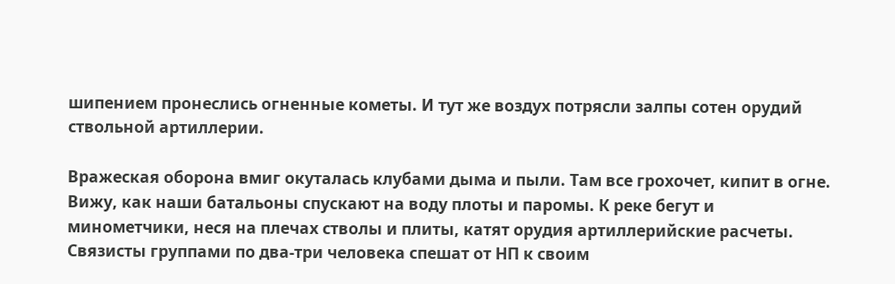шипением пронеслись огненные кометы. И тут же воздух потрясли залпы сотен орудий ствольной артиллерии.

Вражеская оборона вмиг окуталась клубами дыма и пыли. Там все грохочет, кипит в огне. Вижу, как наши батальоны спускают на воду плоты и паромы. К реке бегут и минометчики, неся на плечах стволы и плиты, катят орудия артиллерийские расчеты. Связисты группами по два-три человека спешат от НП к своим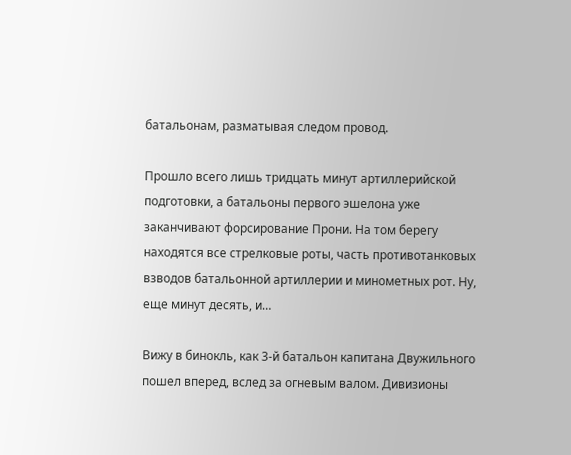батальонам, разматывая следом провод.

Прошло всего лишь тридцать минут артиллерийской подготовки, а батальоны первого эшелона уже заканчивают форсирование Прони. На том берегу находятся все стрелковые роты, часть противотанковых взводов батальонной артиллерии и минометных рот. Ну, еще минут десять, и…

Вижу в бинокль, как 3-й батальон капитана Двужильного пошел вперед, вслед за огневым валом. Дивизионы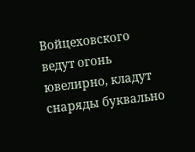Войцеховского ведут огонь ювелирно, кладут снаряды буквально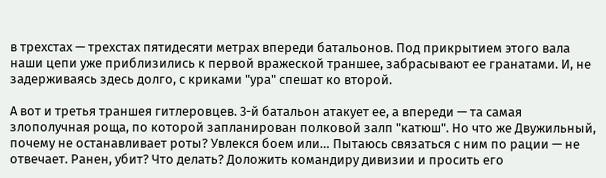в трехстах — трехстах пятидесяти метрах впереди батальонов. Под прикрытием этого вала наши цепи уже приблизились к первой вражеской траншее, забрасывают ее гранатами. И, не задерживаясь здесь долго, с криками "ура" спешат ко второй.

А вот и третья траншея гитлеровцев. 3-й батальон атакует ее, а впереди — та самая злополучная роща, по которой запланирован полковой залп "катюш". Но что же Двужильный, почему не останавливает роты? Увлекся боем или… Пытаюсь связаться с ним по рации — не отвечает. Ранен, убит? Что делать? Доложить командиру дивизии и просить его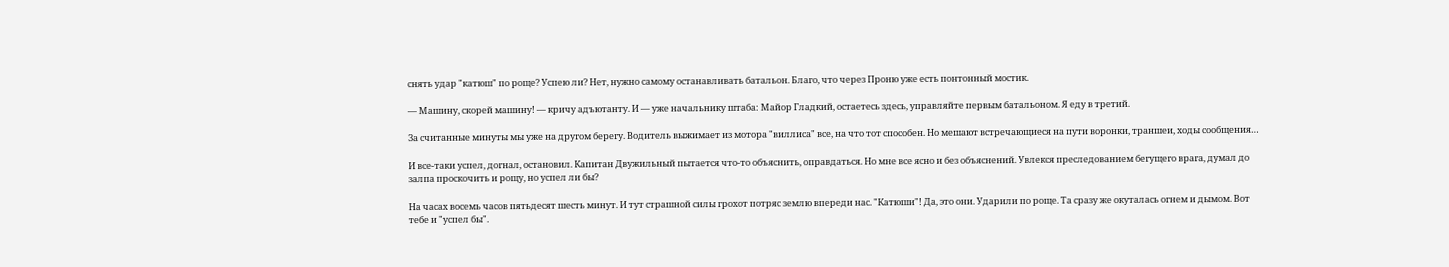снять удар "катюш" по роще? Успею ли? Нет, нужно самому останавливать батальон. Благо, что через Проню уже есть понтонный мостик.

— Машину, скорей машину! — кричу адъютанту. И — уже начальнику штаба: Майор Гладкий, остаетесь здесь, управляйте первым батальоном. Я еду в третий.

За считанные минуты мы уже на другом берегу. Водитель выжимает из мотора "виллиса" все, на что тот способен. Но мешают встречающиеся на пути воронки, траншеи, ходы сообщения…

И все-таки успел, догнал, остановил. Капитан Двужильный пытается что-то объяснить, оправдаться. Но мне все ясно и без объяснений. Увлекся преследованием бегущего врага, думал до залпа проскочить и рощу, но успел ли бы?

На часах восемь часов пятьдесят шесть минут. И тут страшной силы грохот потряс землю впереди нас. "Катюши"! Да, это они. Ударили по роще. Та сразу же окуталась огнем и дымом. Вот тебе и "успел бы".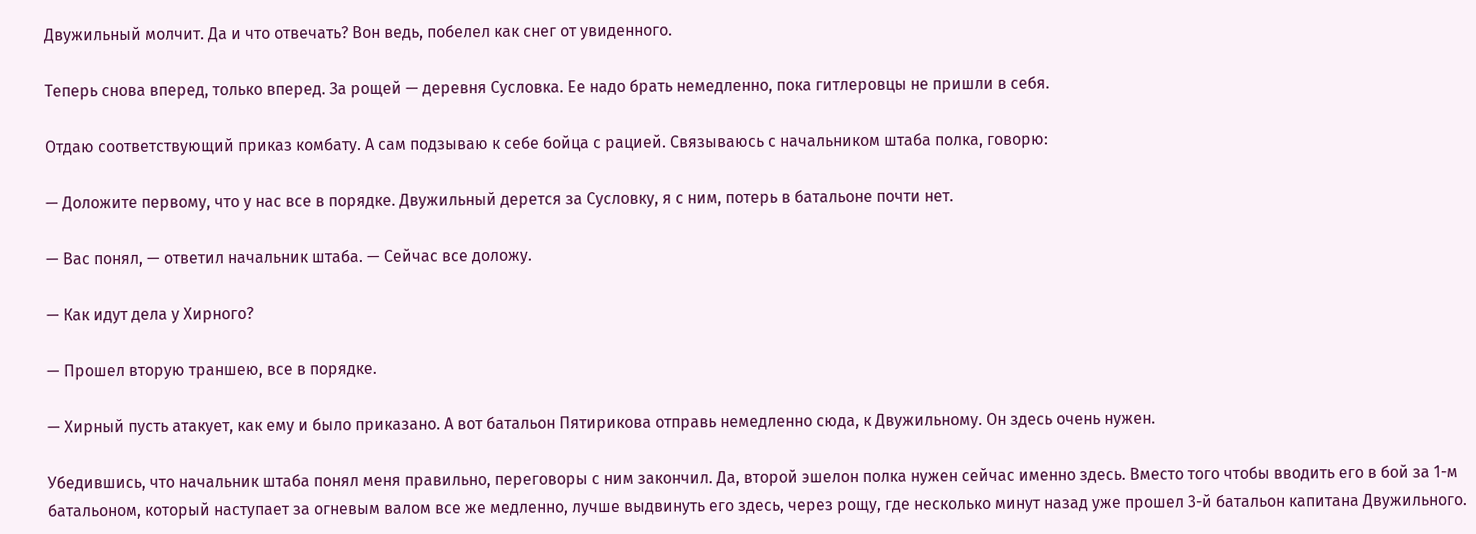Двужильный молчит. Да и что отвечать? Вон ведь, побелел как снег от увиденного.

Теперь снова вперед, только вперед. За рощей — деревня Сусловка. Ее надо брать немедленно, пока гитлеровцы не пришли в себя.

Отдаю соответствующий приказ комбату. А сам подзываю к себе бойца с рацией. Связываюсь с начальником штаба полка, говорю:

— Доложите первому, что у нас все в порядке. Двужильный дерется за Сусловку, я с ним, потерь в батальоне почти нет.

— Вас понял, — ответил начальник штаба. — Сейчас все доложу.

— Как идут дела у Хирного?

— Прошел вторую траншею, все в порядке.

— Хирный пусть атакует, как ему и было приказано. А вот батальон Пятирикова отправь немедленно сюда, к Двужильному. Он здесь очень нужен.

Убедившись, что начальник штаба понял меня правильно, переговоры с ним закончил. Да, второй эшелон полка нужен сейчас именно здесь. Вместо того чтобы вводить его в бой за 1-м батальоном, который наступает за огневым валом все же медленно, лучше выдвинуть его здесь, через рощу, где несколько минут назад уже прошел 3-й батальон капитана Двужильного.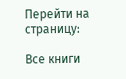Перейти на страницу:

Все книги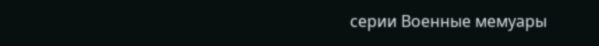серии Военные мемуары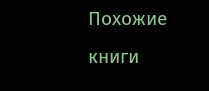Похожие книги